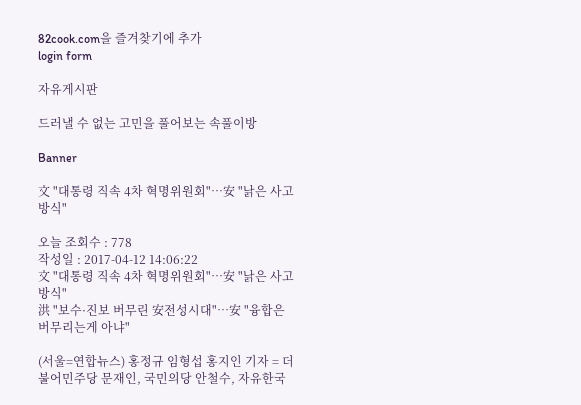82cook.com을 즐겨찾기에 추가
login form

자유게시판

드러낼 수 없는 고민을 풀어보는 속풀이방

Banner

文 "대통령 직속 4차 혁명위원회"…安 "낡은 사고방식"

오늘 조회수 : 778
작성일 : 2017-04-12 14:06:22
文 "대통령 직속 4차 혁명위원회"…安 "낡은 사고방식"
洪 "보수·진보 버무린 安전성시대"…安 "융합은 버무리는게 아냐"

(서울=연합뉴스) 홍정규 임형섭 홍지인 기자 = 더불어민주당 문재인, 국민의당 안철수, 자유한국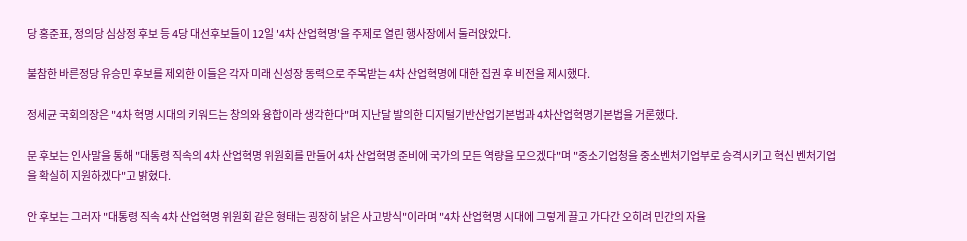당 홍준표, 정의당 심상정 후보 등 4당 대선후보들이 12일 '4차 산업혁명'을 주제로 열린 행사장에서 둘러앉았다.

불참한 바른정당 유승민 후보를 제외한 이들은 각자 미래 신성장 동력으로 주목받는 4차 산업혁명에 대한 집권 후 비전을 제시했다.

정세균 국회의장은 "4차 혁명 시대의 키워드는 창의와 융합이라 생각한다"며 지난달 발의한 디지털기반산업기본법과 4차산업혁명기본법을 거론했다.

문 후보는 인사말을 통해 "대통령 직속의 4차 산업혁명 위원회를 만들어 4차 산업혁명 준비에 국가의 모든 역량을 모으겠다"며 "중소기업청을 중소벤처기업부로 승격시키고 혁신 벤처기업을 확실히 지원하겠다"고 밝혔다.

안 후보는 그러자 "대통령 직속 4차 산업혁명 위원회 같은 형태는 굉장히 낡은 사고방식"이라며 "4차 산업혁명 시대에 그렇게 끌고 가다간 오히려 민간의 자율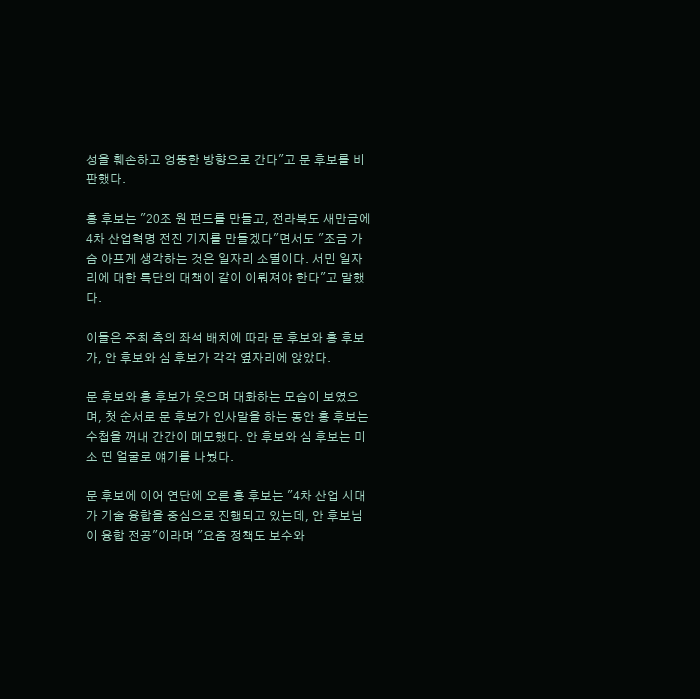성을 훼손하고 엉뚱한 방향으로 간다"고 문 후보를 비판했다.

홍 후보는 "20조 원 펀드를 만들고, 전라북도 새만금에 4차 산업혁명 전진 기지를 만들겠다"면서도 "조금 가슴 아프게 생각하는 것은 일자리 소멸이다. 서민 일자리에 대한 특단의 대책이 같이 이뤄져야 한다"고 말했다.

이들은 주최 측의 좌석 배치에 따라 문 후보와 홍 후보가, 안 후보와 심 후보가 각각 옆자리에 앉았다.

문 후보와 홍 후보가 웃으며 대화하는 모습이 보였으며, 첫 순서로 문 후보가 인사말을 하는 동안 홍 후보는 수첩을 꺼내 간간이 메모했다. 안 후보와 심 후보는 미소 띤 얼굴로 얘기를 나눴다.

문 후보에 이어 연단에 오른 홍 후보는 "4차 산업 시대가 기술 융합을 중심으로 진행되고 있는데, 안 후보님이 융합 전공"이라며 "요즘 정책도 보수와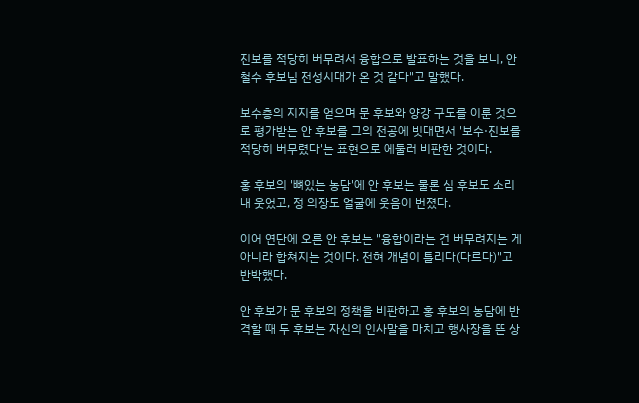진보를 적당히 버무려서 융합으로 발표하는 것을 보니, 안철수 후보님 전성시대가 온 것 같다"고 말했다.

보수층의 지지를 얻으며 문 후보와 양강 구도를 이룬 것으로 평가받는 안 후보를 그의 전공에 빗대면서 '보수·진보를 적당히 버무렸다'는 표현으로 에둘러 비판한 것이다.

홍 후보의 '뼈있는 농담'에 안 후보는 물론 심 후보도 소리 내 웃었고, 정 의장도 얼굴에 웃음이 번졌다.

이어 연단에 오른 안 후보는 "융합이라는 건 버무려지는 게 아니라 합쳐지는 것이다. 전혀 개념이 틀리다(다르다)"고 반박했다.

안 후보가 문 후보의 정책을 비판하고 홍 후보의 농담에 반격할 때 두 후보는 자신의 인사말을 마치고 행사장을 뜬 상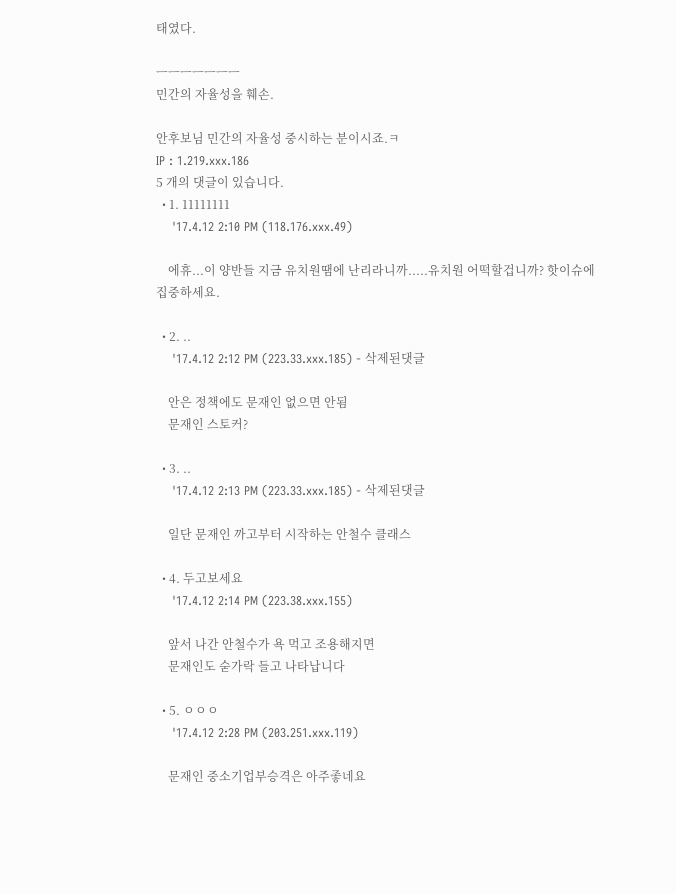태였다.

ㅡㅡㅡㅡㅡㅡㅡ
민간의 자율성을 훼손.

안후보님 민간의 자율성 중시하는 분이시죠.ㅋ
IP : 1.219.xxx.186
5 개의 댓글이 있습니다.
  • 1. 11111111
    '17.4.12 2:10 PM (118.176.xxx.49)

    에휴...이 양반들 지금 유치원땜에 난리라니까.....유치원 어떡할겁니까? 핫이슈에 집중하세요.

  • 2. ..
    '17.4.12 2:12 PM (223.33.xxx.185) - 삭제된댓글

    안은 정책에도 문재인 없으면 안됨
    문재인 스토커?

  • 3. ..
    '17.4.12 2:13 PM (223.33.xxx.185) - 삭제된댓글

    일단 문재인 까고부터 시작하는 안철수 클래스

  • 4. 두고보세요
    '17.4.12 2:14 PM (223.38.xxx.155)

    앞서 나간 안철수가 욕 먹고 조용해지면
    문재인도 숟가락 들고 나타납니다

  • 5. ㅇㅇㅇ
    '17.4.12 2:28 PM (203.251.xxx.119)

    문재인 중소기업부승격은 아주좋네요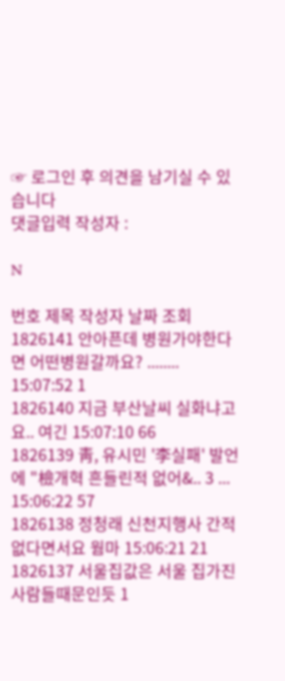☞ 로그인 후 의견을 남기실 수 있습니다
댓글입력 작성자 :

N

번호 제목 작성자 날짜 조회
1826141 안아픈데 병원가야한다면 어떤병원갈까요? ........ 15:07:52 1
1826140 지금 부산날씨 실화냐고요.. 여긴 15:07:10 66
1826139 靑, 유시민 '李실패' 발언에 "檢개혁 흔들린적 없어&.. 3 ... 15:06:22 57
1826138 정청래 신천지행사 간적없다면서요 웜마 15:06:21 21
1826137 서울집값은 서울 집가진 사람들때문인듯 1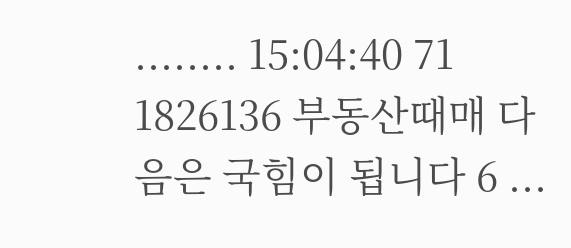........ 15:04:40 71
1826136 부동산때매 다음은 국힘이 됩니다 6 ...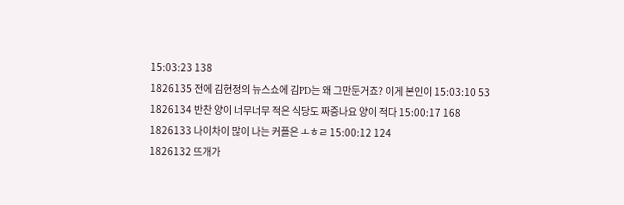15:03:23 138
1826135 전에 김현정의 뉴스쇼에 김PD는 왜 그만둔거죠? 이게 본인이 15:03:10 53
1826134 반찬 양이 너무너무 적은 식당도 짜증나요 양이 적다 15:00:17 168
1826133 나이차이 많이 나는 커플은 ㅗㅎㄹ 15:00:12 124
1826132 뜨개가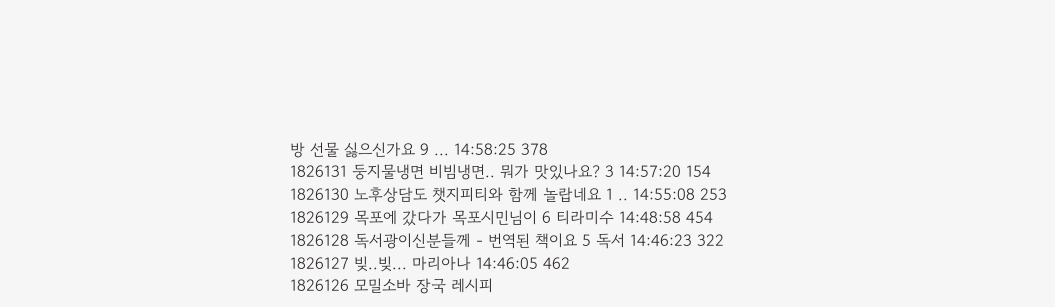방 선물 싫으신가요 9 ... 14:58:25 378
1826131 둥지물냉면 비빔냉면.. 뭐가 맛있나요? 3 14:57:20 154
1826130 노후상담도 챗지피티와 함께 놀랍네요 1 .. 14:55:08 253
1826129 목포에 갔다가 목포시민님이 6 티라미수 14:48:58 454
1826128 독서광이신분들께 - 번역된 책이요 5 독서 14:46:23 322
1826127 빚..빚... 마리아나 14:46:05 462
1826126 모밀소바 장국 레시피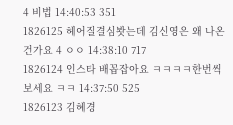4 비법 14:40:53 351
1826125 헤어질결심봣는데 김신영은 왜 나온건가요 4 ㅇㅇ 14:38:10 717
1826124 인스타 배꼽잡아요 ㅋㅋㅋㅋ한번씩 보세요 ㅋㅋ 14:37:50 525
1826123 김혜경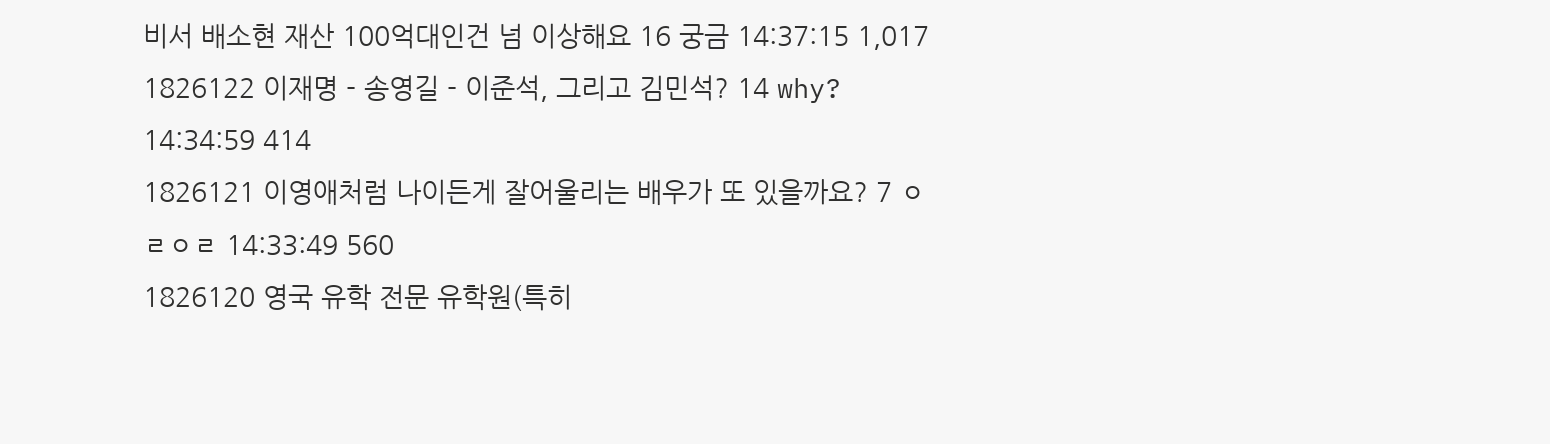비서 배소현 재산 100억대인건 넘 이상해요 16 궁금 14:37:15 1,017
1826122 이재명 - 송영길 - 이준석, 그리고 김민석? 14 why? 14:34:59 414
1826121 이영애처럼 나이든게 잘어울리는 배우가 또 있을까요? 7 ㅇㄹㅇㄹ 14:33:49 560
1826120 영국 유학 전문 유학원(특히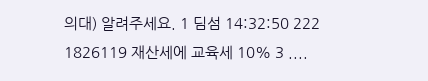의대) 알려주세요. 1 딤섬 14:32:50 222
1826119 재산세에 교육세 10% 3 ....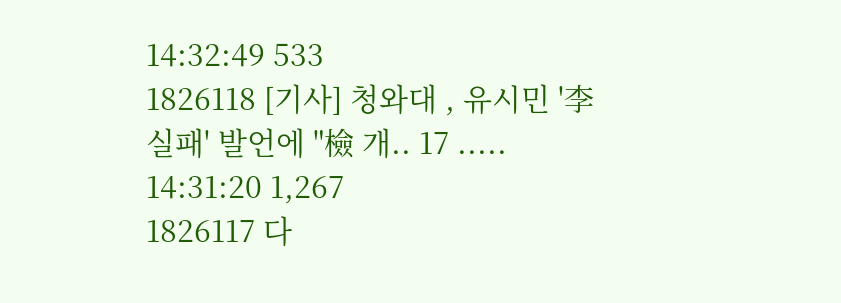14:32:49 533
1826118 [기사] 청와대 , 유시민 '李 실패' 발언에 "檢 개.. 17 ..... 14:31:20 1,267
1826117 다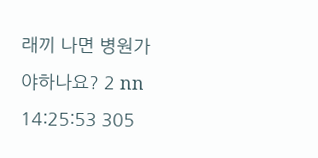래끼 나면 병원가야하나요? 2 nn 14:25:53 305